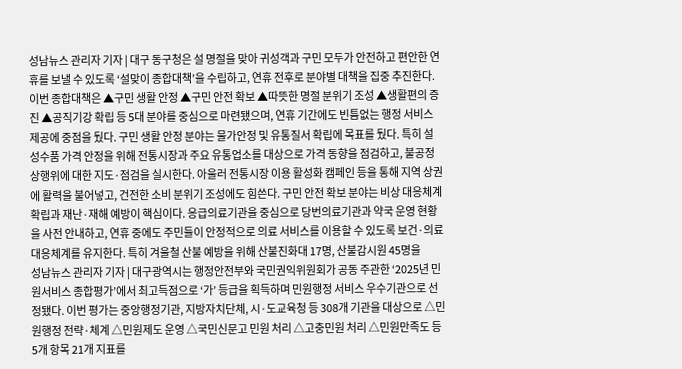성남뉴스 관리자 기자 | 대구 동구청은 설 명절을 맞아 귀성객과 구민 모두가 안전하고 편안한 연휴를 보낼 수 있도록 ‘설맞이 종합대책’을 수립하고, 연휴 전후로 분야별 대책을 집중 추진한다. 이번 종합대책은 ▲구민 생활 안정 ▲구민 안전 확보 ▲따뜻한 명절 분위기 조성 ▲생활편의 증진 ▲공직기강 확립 등 5대 분야를 중심으로 마련됐으며, 연휴 기간에도 빈틈없는 행정 서비스 제공에 중점을 뒀다. 구민 생활 안정 분야는 물가안정 및 유통질서 확립에 목표를 뒀다. 특히 설 성수품 가격 안정을 위해 전통시장과 주요 유통업소를 대상으로 가격 동향을 점검하고, 불공정 상행위에 대한 지도·점검을 실시한다. 아울러 전통시장 이용 활성화 캠페인 등을 통해 지역 상권에 활력을 불어넣고, 건전한 소비 분위기 조성에도 힘쓴다. 구민 안전 확보 분야는 비상 대응체계 확립과 재난·재해 예방이 핵심이다. 응급의료기관을 중심으로 당번의료기관과 약국 운영 현황을 사전 안내하고, 연휴 중에도 주민들이 안정적으로 의료 서비스를 이용할 수 있도록 보건·의료 대응체계를 유지한다. 특히 겨울철 산불 예방을 위해 산불진화대 17명, 산불감시원 45명을
성남뉴스 관리자 기자 | 대구광역시는 행정안전부와 국민권익위원회가 공동 주관한 ‘2025년 민원서비스 종합평가’에서 최고득점으로 ‘가’ 등급을 획득하며 민원행정 서비스 우수기관으로 선정됐다. 이번 평가는 중앙행정기관, 지방자치단체, 시·도교육청 등 308개 기관을 대상으로 △민원행정 전략·체계 △민원제도 운영 △국민신문고 민원 처리 △고충민원 처리 △민원만족도 등 5개 항목 21개 지표를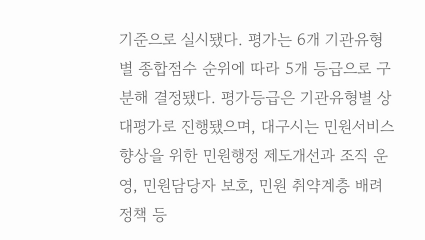기준으로 실시됐다. 평가는 6개 기관유형별 종합점수 순위에 따라 5개 등급으로 구분해 결정됐다. 평가등급은 기관유형별 상대평가로 진행됐으며, 대구시는 민원서비스 향상을 위한 민원행정 제도개선과 조직 운영, 민원담당자 보호, 민원 취약계층 배려 정책 등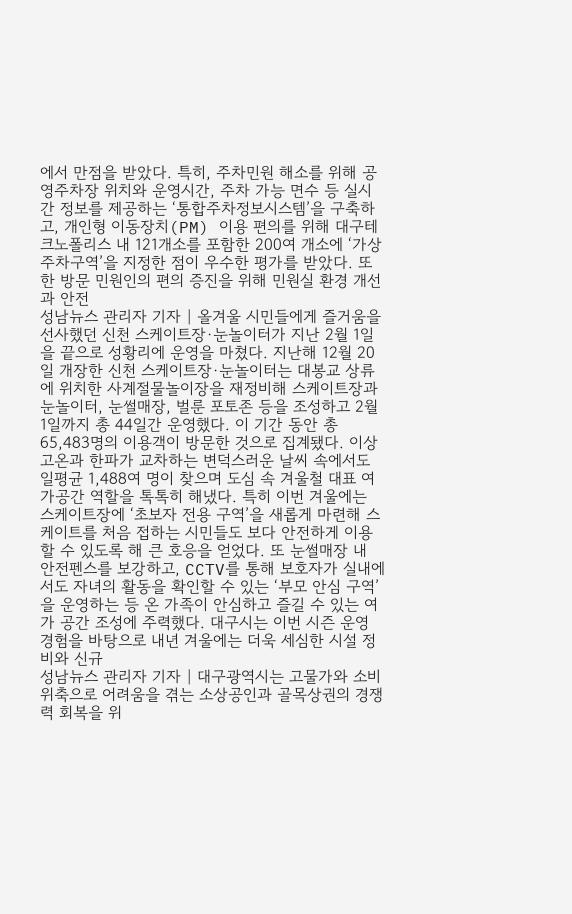에서 만점을 받았다. 특히, 주차민원 해소를 위해 공영주차장 위치와 운영시간, 주차 가능 면수 등 실시간 정보를 제공하는 ‘통합주차정보시스템’을 구축하고, 개인형 이동장치(PM) 이용 편의를 위해 대구테크노폴리스 내 121개소를 포함한 200여 개소에 ‘가상주차구역’을 지정한 점이 우수한 평가를 받았다. 또한 방문 민원인의 편의 증진을 위해 민원실 환경 개선과 안전
성남뉴스 관리자 기자 | 올겨울 시민들에게 즐거움을 선사했던 신천 스케이트장·눈놀이터가 지난 2월 1일을 끝으로 성황리에 운영을 마쳤다. 지난해 12월 20일 개장한 신천 스케이트장·눈놀이터는 대봉교 상류에 위치한 사계절물놀이장을 재정비해 스케이트장과 눈놀이터, 눈썰매장, 벌룬 포토존 등을 조성하고 2월 1일까지 총 44일간 운영했다. 이 기간 동안 총 65,483명의 이용객이 방문한 것으로 집계됐다. 이상고온과 한파가 교차하는 변덕스러운 날씨 속에서도 일평균 1,488여 명이 찾으며 도심 속 겨울철 대표 여가공간 역할을 톡톡히 해냈다. 특히 이번 겨울에는 스케이트장에 ‘초보자 전용 구역’을 새롭게 마련해 스케이트를 처음 접하는 시민들도 보다 안전하게 이용할 수 있도록 해 큰 호응을 얻었다. 또 눈썰매장 내 안전펜스를 보강하고, CCTV를 통해 보호자가 실내에서도 자녀의 활동을 확인할 수 있는 ‘부모 안심 구역’을 운영하는 등 온 가족이 안심하고 즐길 수 있는 여가 공간 조성에 주력했다. 대구시는 이번 시즌 운영 경험을 바탕으로 내년 겨울에는 더욱 세심한 시설 정비와 신규
성남뉴스 관리자 기자 | 대구광역시는 고물가와 소비위축으로 어려움을 겪는 소상공인과 골목상권의 경쟁력 회복을 위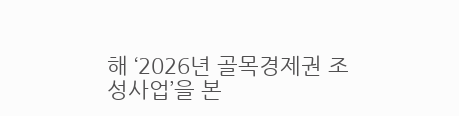해 ‘2026년 골목경제권 조성사업’을 본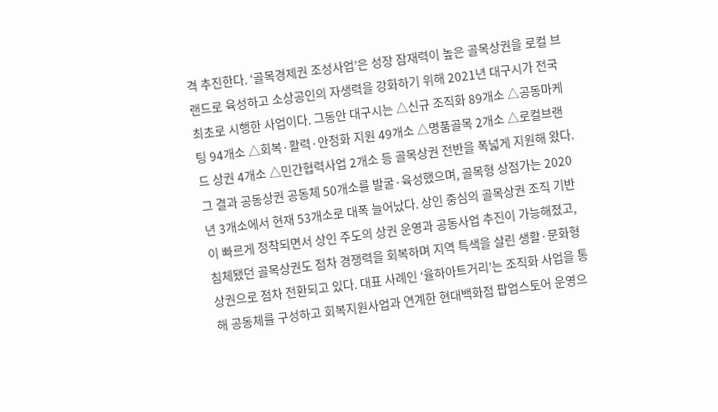격 추진한다. ‘골목경제권 조성사업’은 성장 잠재력이 높은 골목상권을 로컬 브랜드로 육성하고 소상공인의 자생력을 강화하기 위해 2021년 대구시가 전국 최초로 시행한 사업이다. 그동안 대구시는 △신규 조직화 89개소 △공동마케팅 94개소 △회복·활력·안정화 지원 49개소 △명품골목 2개소 △로컬브랜드 상권 4개소 △민간협력사업 2개소 등 골목상권 전반을 폭넓게 지원해 왔다. 그 결과 공동상권 공동체 50개소를 발굴·육성했으며, 골목형 상점가는 2020년 3개소에서 현재 53개소로 대폭 늘어났다. 상인 중심의 골목상권 조직 기반이 빠르게 정착되면서 상인 주도의 상권 운영과 공동사업 추진이 가능해졌고, 침체됐던 골목상권도 점차 경쟁력을 회복하며 지역 특색을 살린 생활·문화형 상권으로 점차 전환되고 있다. 대표 사례인 ‘율하아트거리’는 조직화 사업을 통해 공동체를 구성하고 회복지원사업과 연계한 현대백화점 팝업스토어 운영으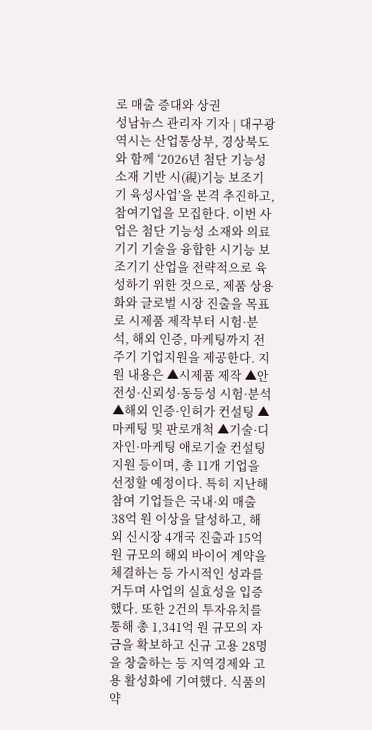로 매출 증대와 상권
성남뉴스 관리자 기자 | 대구광역시는 산업통상부, 경상북도와 함께 ‘2026년 첨단 기능성 소재 기반 시(視)기능 보조기기 육성사업’을 본격 추진하고, 참여기업을 모집한다. 이번 사업은 첨단 기능성 소재와 의료기기 기술을 융합한 시기능 보조기기 산업을 전략적으로 육성하기 위한 것으로, 제품 상용화와 글로벌 시장 진출을 목표로 시제품 제작부터 시험·분석, 해외 인증, 마케팅까지 전 주기 기업지원을 제공한다. 지원 내용은 ▲시제품 제작 ▲안전성·신뢰성·동등성 시험·분석 ▲해외 인증·인허가 컨설팅 ▲마케팅 및 판로개척 ▲기술·디자인·마케팅 애로기술 컨설팅 지원 등이며, 총 11개 기업을 선정할 예정이다. 특히 지난해 참여 기업들은 국내·외 매출 38억 원 이상을 달성하고, 해외 신시장 4개국 진출과 15억 원 규모의 해외 바이어 계약을 체결하는 등 가시적인 성과를 거두며 사업의 실효성을 입증했다. 또한 2건의 투자유치를 통해 총 1,341억 원 규모의 자금을 확보하고 신규 고용 28명을 창출하는 등 지역경제와 고용 활성화에 기여했다. 식품의약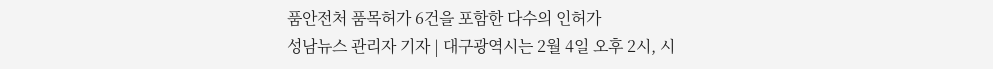품안전처 품목허가 6건을 포함한 다수의 인허가
성남뉴스 관리자 기자 | 대구광역시는 2월 4일 오후 2시, 시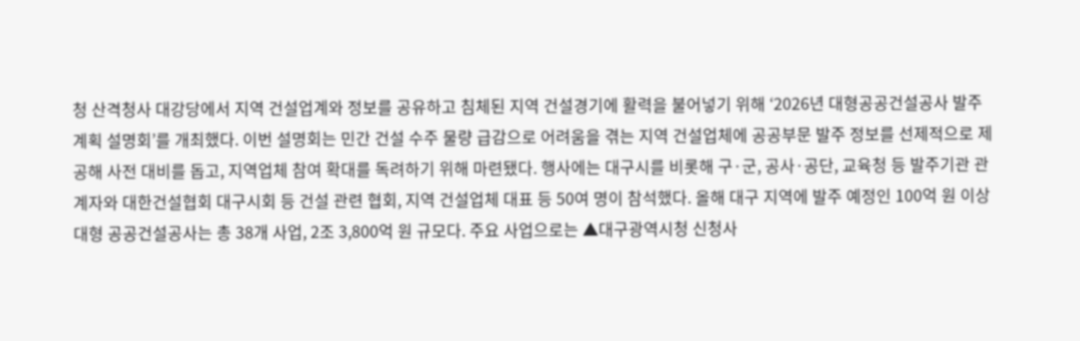청 산격청사 대강당에서 지역 건설업계와 정보를 공유하고 침체된 지역 건설경기에 활력을 불어넣기 위해 ‘2026년 대형공공건설공사 발주계획 설명회’를 개최했다. 이번 설명회는 민간 건설 수주 물량 급감으로 어려움을 겪는 지역 건설업체에 공공부문 발주 정보를 선제적으로 제공해 사전 대비를 돕고, 지역업체 참여 확대를 독려하기 위해 마련됐다. 행사에는 대구시를 비롯해 구·군, 공사·공단, 교육청 등 발주기관 관계자와 대한건설협회 대구시회 등 건설 관련 협회, 지역 건설업체 대표 등 50여 명이 참석했다. 올해 대구 지역에 발주 예정인 100억 원 이상 대형 공공건설공사는 총 38개 사업, 2조 3,800억 원 규모다. 주요 사업으로는 ▲대구광역시청 신청사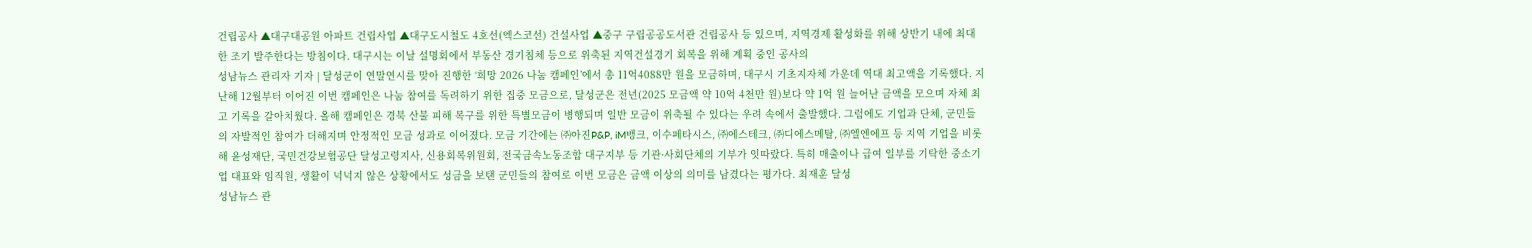건립공사 ▲대구대공원 아파트 건립사업 ▲대구도시철도 4호선(엑스코선) 건설사업 ▲중구 구립공공도서관 건립공사 등 있으며, 지역경제 활성화를 위해 상반기 내에 최대한 조기 발주한다는 방침이다. 대구시는 이날 설명회에서 부동산 경기침체 등으로 위축된 지역건설경기 회복을 위해 계획 중인 공사의
성남뉴스 관리자 기자 | 달성군이 연말연시를 맞아 진행한 ‘희망 2026 나눔 캠페인’에서 총 11억4088만 원을 모금하며, 대구시 기초지자체 가운데 역대 최고액을 기록했다. 지난해 12월부터 이어진 이번 캠페인은 나눔 참여를 독려하기 위한 집중 모금으로, 달성군은 전년(2025 모금액 약 10억 4천만 원)보다 약 1억 원 늘어난 금액을 모으며 자체 최고 기록을 갈아치웠다. 올해 캠페인은 경북 산불 피해 복구를 위한 특별모금이 병행되며 일반 모금이 위축될 수 있다는 우려 속에서 출발했다. 그럼에도 기업과 단체, 군민들의 자발적인 참여가 더해지며 안정적인 모금 성과로 이어졌다. 모금 기간에는 ㈜아진P&P, iM뱅크, 이수페타시스, ㈜에스테크, ㈜디에스메탈, ㈜엘엔에프 등 지역 기업을 비롯해 윤성재단, 국민건강보험공단 달성고령지사, 신용회복위원회, 전국금속노동조합 대구지부 등 기관·사회단체의 기부가 잇따랐다. 특히 매출이나 급여 일부를 기탁한 중소기업 대표와 임직원, 생활이 넉넉지 않은 상황에서도 성금을 보탠 군민들의 참여로 이번 모금은 금액 이상의 의미를 남겼다는 평가다. 최재훈 달성
성남뉴스 관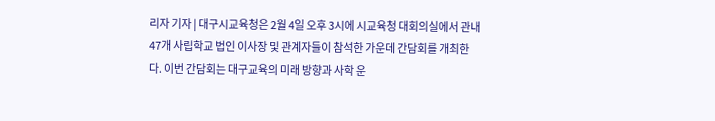리자 기자 | 대구시교육청은 2월 4일 오후 3시에 시교육청 대회의실에서 관내 47개 사립학교 법인 이사장 및 관계자들이 참석한 가운데 간담회를 개최한다. 이번 간담회는 대구교육의 미래 방향과 사학 운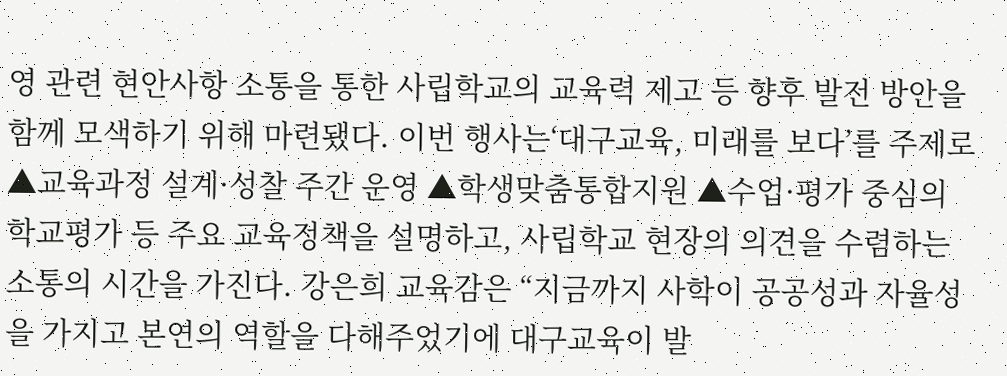영 관련 현안사항 소통을 통한 사립학교의 교육력 제고 등 향후 발전 방안을 함께 모색하기 위해 마련됐다. 이번 행사는‘대구교육, 미래를 보다’를 주제로 ▲교육과정 설계·성찰 주간 운영 ▲학생맞춤통합지원 ▲수업·평가 중심의 학교평가 등 주요 교육정책을 설명하고, 사립학교 현장의 의견을 수렴하는 소통의 시간을 가진다. 강은희 교육감은 “지금까지 사학이 공공성과 자율성을 가지고 본연의 역할을 다해주었기에 대구교육이 발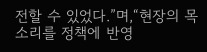전할 수 있었다.”며,“현장의 목소리를 정책에 반영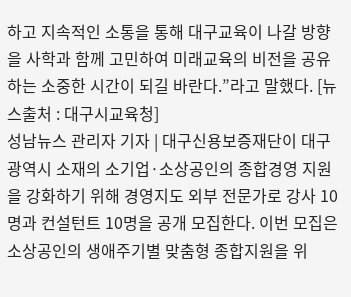하고 지속적인 소통을 통해 대구교육이 나갈 방향을 사학과 함께 고민하여 미래교육의 비전을 공유하는 소중한 시간이 되길 바란다.”라고 말했다. [뉴스출처 : 대구시교육청]
성남뉴스 관리자 기자 | 대구신용보증재단이 대구광역시 소재의 소기업·소상공인의 종합경영 지원을 강화하기 위해 경영지도 외부 전문가로 강사 10명과 컨설턴트 10명을 공개 모집한다. 이번 모집은 소상공인의 생애주기별 맞춤형 종합지원을 위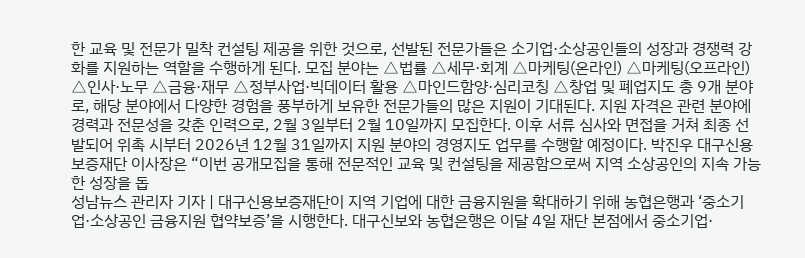한 교육 및 전문가 밀착 컨설팅 제공을 위한 것으로, 선발된 전문가들은 소기업·소상공인들의 성장과 경쟁력 강화를 지원하는 역할을 수행하게 된다. 모집 분야는 △법률 △세무·회계 △마케팅(온라인) △마케팅(오프라인) △인사·노무 △금융·재무 △정부사업·빅데이터 활용 △마인드함양·심리코칭 △창업 및 폐업지도 총 9개 분야로, 해당 분야에서 다양한 경험을 풍부하게 보유한 전문가들의 많은 지원이 기대된다. 지원 자격은 관련 분야에 경력과 전문성을 갖춘 인력으로, 2월 3일부터 2월 10일까지 모집한다. 이후 서류 심사와 면접을 거쳐 최종 선발되어 위촉 시부터 2026년 12월 31일까지 지원 분야의 경영지도 업무를 수행할 예정이다. 박진우 대구신용보증재단 이사장은 “이번 공개모집을 통해 전문적인 교육 및 컨설팅을 제공함으로써 지역 소상공인의 지속 가능한 성장을 돕
성남뉴스 관리자 기자 | 대구신용보증재단이 지역 기업에 대한 금융지원을 확대하기 위해 농협은행과 ‘중소기업·소상공인 금융지원 협약보증’을 시행한다. 대구신보와 농협은행은 이달 4일 재단 본점에서 중소기업·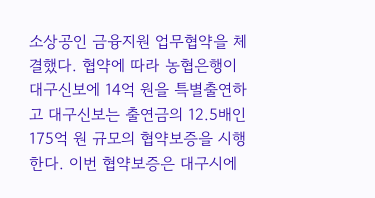소상공인 금융지원 업무협약을 체결했다. 협약에 따라 농협은행이 대구신보에 14억 원을 특별출연하고 대구신보는 출연금의 12.5배인 175억 원 규모의 협약보증을 시행한다. 이번 협약보증은 대구시에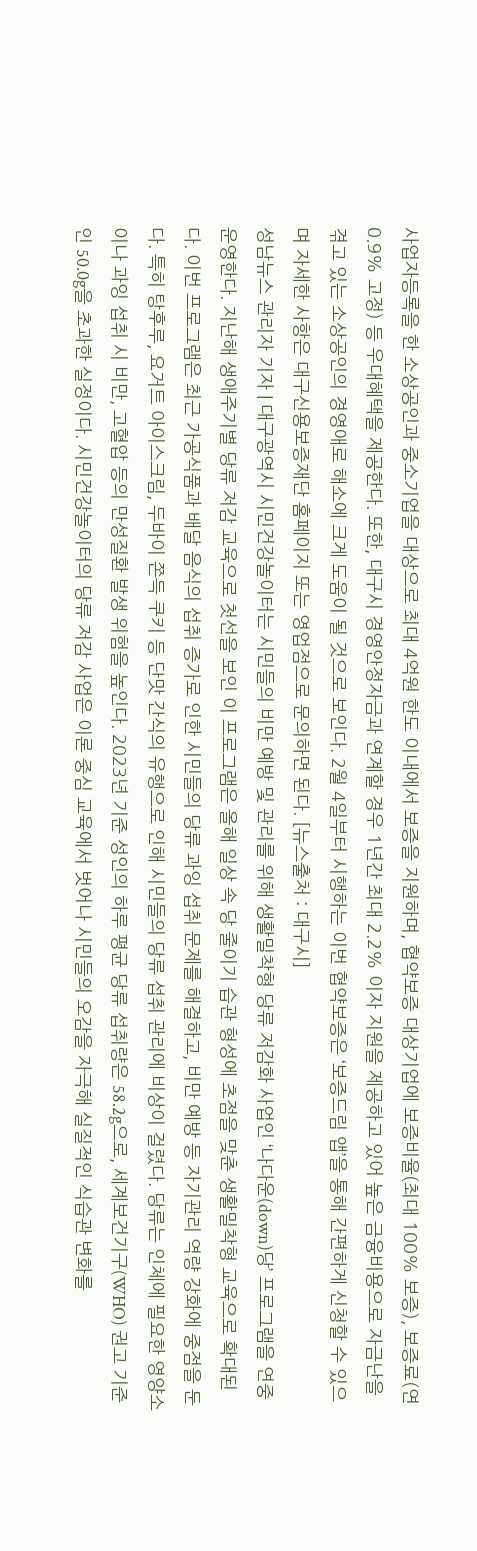사업자등록을 한 소상공인과 중소기업을 대상으로 최대 4억원 한도 이내에서 보증을 지원하며, 협약보증 대상기업에 보증비율(최대 100% 보증), 보증료(연 0.9% 고정) 등 우대혜택을 제공한다. 또한, 대구시 경영안정자금과 연계할 경우 1년간 최대 2.2% 이자 지원을 제공하고 있어 높은 금융비용으로 자금난을 겪고 있는 소상공인의 경영애로 해소에 크게 도움이 될 것으로 보인다. 2월 4일부터 시행하는 이번 협약보증은 ‘보증드림 앱’을 통해 간편하게 신청할 수 있으며 자세한 사항은 대구신용보증재단 홈페이지 또는 영업점으로 문의하면 된다. [뉴스출처 : 대구시]
성남뉴스 관리자 기자 | 대구광역시 시민건강놀이터는 시민들의 비만 예방 및 관리를 위해 생활밀착형 당류 저감화 사업인 ‘나다운(down)당’ 프로그램을 연중 운영한다. 지난해 생애주기별 당류 저감 교육으로 첫선을 보인 이 프로그램은 올해 일상 속 당 줄이기 습관 형성에 초점을 맞춘 생활밀착형 교육으로 확대된다. 이번 프로그램은 최근 가공식품과 배달 음식의 섭취 증가로 인한 시민들의 당류 과잉 섭취 문제를 해결하고, 비만 예방 등 자기관리 역량 강화에 중점을 둔다. 특히 탕후루, 요거트 아이스크림, 두바이 쫀득 쿠키 등 단맛 간식의 유행으로 인해 시민들의 당류 섭취 관리에 비상이 걸렸다. 당류는 인체에 필요한 영양소이나 과잉 섭취 시 비만, 고혈압 등의 만성질환 발생 위험을 높인다. 2023년 기준 성인의 하루 평균 당류 섭취량은 58.2g으로, 세계보건기구(WHO) 권고 기준인 50.0g을 초과한 실정이다. 시민건강놀이터의 당류 저감 사업은 이론 중심 교육에서 벗어나 시민들의 오감을 자극해 실질적인 식습관 변화를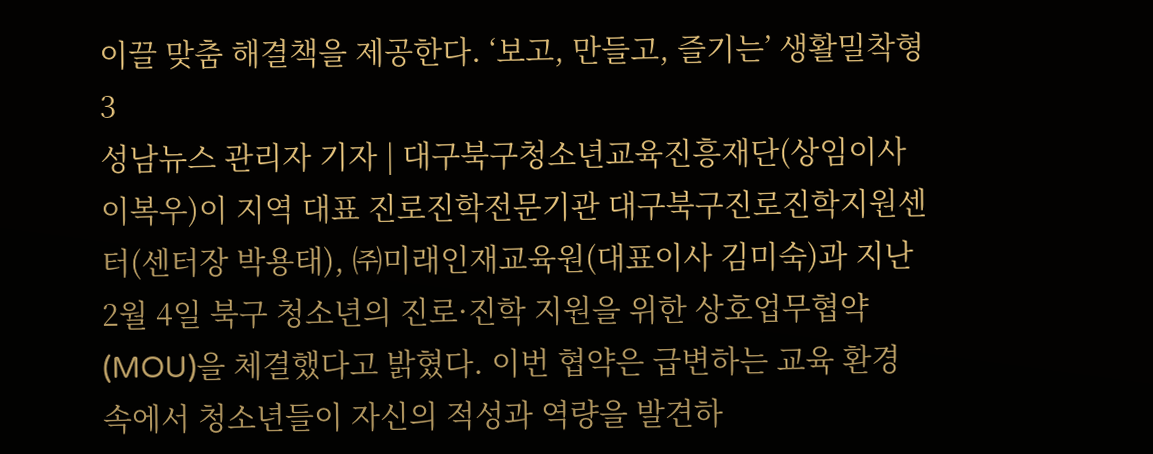이끌 맞춤 해결책을 제공한다. ‘보고, 만들고, 즐기는’ 생활밀착형 3
성남뉴스 관리자 기자 | 대구북구청소년교육진흥재단(상임이사 이복우)이 지역 대표 진로진학전문기관 대구북구진로진학지원센터(센터장 박용태), ㈜미래인재교육원(대표이사 김미숙)과 지난 2월 4일 북구 청소년의 진로·진학 지원을 위한 상호업무협약(MOU)을 체결했다고 밝혔다. 이번 협약은 급변하는 교육 환경 속에서 청소년들이 자신의 적성과 역량을 발견하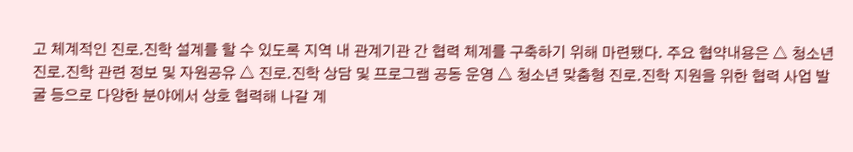고 체계적인 진로․진학 설계를 할 수 있도록 지역 내 관계기관 간 협력 체계를 구축하기 위해 마련됐다. 주요 협약내용은 △ 청소년 진로․진학 관련 정보 및 자원공유 △ 진로․진학 상담 및 프로그램 공동 운영 △ 청소년 맞춤형 진로․진학 지원을 위한 협력 사업 발굴 등으로 다양한 분야에서 상호 협력해 나갈 계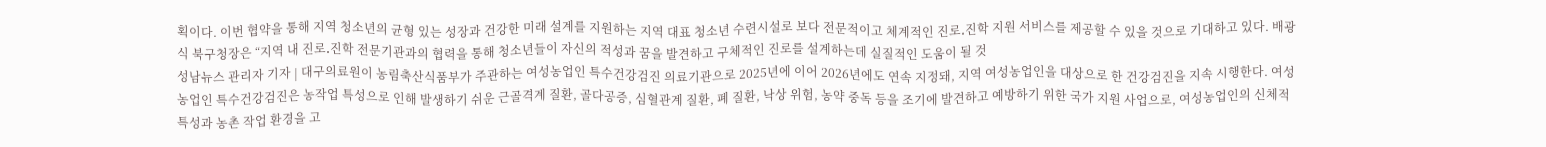획이다. 이번 협약을 통해 지역 청소년의 균형 있는 성장과 건강한 미래 설계를 지원하는 지역 대표 청소년 수련시설로 보다 전문적이고 체계적인 진로․진학 지원 서비스를 제공할 수 있을 것으로 기대하고 있다. 배광식 북구청장은 “지역 내 진로․진학 전문기관과의 협력을 통해 청소년들이 자신의 적성과 꿈을 발견하고 구체적인 진로를 설계하는데 실질적인 도움이 될 것
성남뉴스 관리자 기자 | 대구의료원이 농림축산식품부가 주관하는 여성농업인 특수건강검진 의료기관으로 2025년에 이어 2026년에도 연속 지정돼, 지역 여성농업인을 대상으로 한 건강검진을 지속 시행한다. 여성농업인 특수건강검진은 농작업 특성으로 인해 발생하기 쉬운 근골격계 질환, 골다공증, 심혈관계 질환, 폐 질환, 낙상 위험, 농약 중독 등을 조기에 발견하고 예방하기 위한 국가 지원 사업으로, 여성농업인의 신체적 특성과 농촌 작업 환경을 고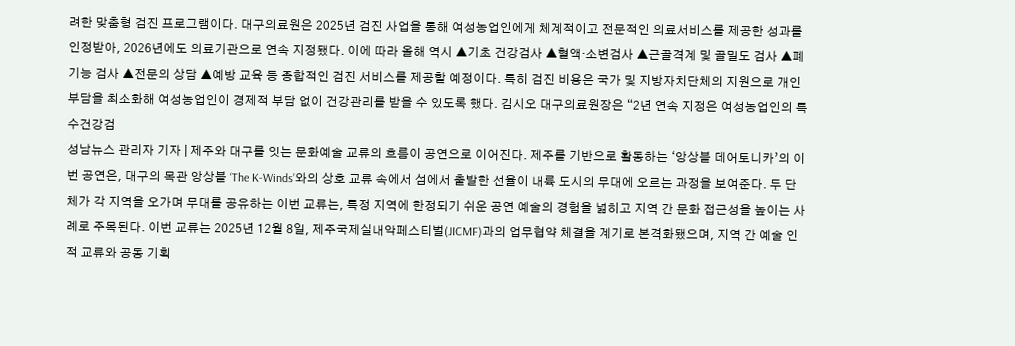려한 맞춤형 검진 프로그램이다. 대구의료원은 2025년 검진 사업을 통해 여성농업인에게 체계적이고 전문적인 의료서비스를 제공한 성과를 인정받아, 2026년에도 의료기관으로 연속 지정됐다. 이에 따라 올해 역시 ▲기초 건강검사 ▲혈액·소변검사 ▲근골격계 및 골밀도 검사 ▲폐 기능 검사 ▲전문의 상담 ▲예방 교육 등 종합적인 검진 서비스를 제공할 예정이다. 특히 검진 비용은 국가 및 지방자치단체의 지원으로 개인 부담을 최소화해 여성농업인이 경제적 부담 없이 건강관리를 받을 수 있도록 했다. 김시오 대구의료원장은 “2년 연속 지정은 여성농업인의 특수건강검
성남뉴스 관리자 기자 | 제주와 대구를 잇는 문화예술 교류의 흐름이 공연으로 이어진다. 제주를 기반으로 활동하는 ‘앙상블 데어토니카’의 이번 공연은, 대구의 목관 앙상블 ‘The K-Winds’와의 상호 교류 속에서 섬에서 출발한 선율이 내륙 도시의 무대에 오르는 과정을 보여준다. 두 단체가 각 지역을 오가며 무대를 공유하는 이번 교류는, 특정 지역에 한정되기 쉬운 공연 예술의 경험을 넓히고 지역 간 문화 접근성을 높이는 사례로 주목된다. 이번 교류는 2025년 12월 8일, 제주국제실내악페스티벌(JICMF)과의 업무협약 체결을 계기로 본격화됐으며, 지역 간 예술 인적 교류와 공동 기획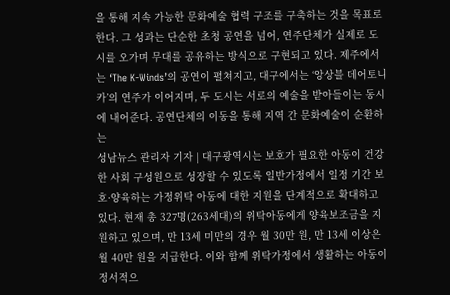을 통해 지속 가능한 문화예술 협력 구조를 구축하는 것을 목표로 한다. 그 성과는 단순한 초청 공연을 넘어, 연주단체가 실제로 도시를 오가며 무대를 공유하는 방식으로 구현되고 있다. 제주에서는 ‘The K-Winds’의 공연이 펼쳐지고, 대구에서는 ‘앙상블 데어토니카’의 연주가 이어지며, 두 도시는 서로의 예술을 받아들이는 동시에 내어준다. 공연단체의 이동을 통해 지역 간 문화예술이 순환하는
성남뉴스 관리자 기자 | 대구광역시는 보호가 필요한 아동이 건강한 사회 구성원으로 성장할 수 있도록 일반가정에서 일정 기간 보호·양육하는 가정위탁 아동에 대한 지원을 단계적으로 확대하고 있다. 현재 총 327명(263세대)의 위탁아동에게 양육보조금을 지원하고 있으며, 만 13세 미만의 경우 월 30만 원, 만 13세 이상은 월 40만 원을 지급한다. 이와 함께 위탁가정에서 생활하는 아동이 정서적으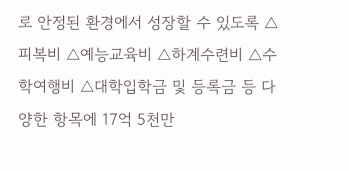로 안정된 환경에서 성장할 수 있도록 △피복비 △예능교육비 △하계수련비 △수학여행비 △대학입학금 및 등록금 등 다양한 항목에 17억 5천만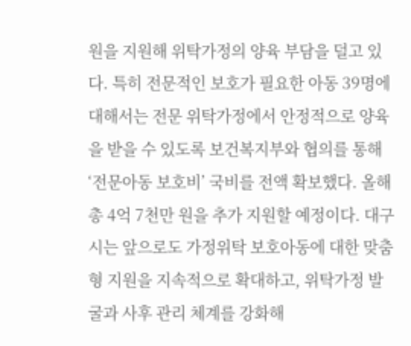원을 지원해 위탁가정의 양육 부담을 덜고 있다. 특히 전문적인 보호가 필요한 아동 39명에 대해서는 전문 위탁가정에서 안정적으로 양육을 받을 수 있도록 보건복지부와 협의를 통해 ‘전문아동 보호비’ 국비를 전액 확보했다. 올해 총 4억 7천만 원을 추가 지원할 예정이다. 대구시는 앞으로도 가정위탁 보호아동에 대한 맞춤형 지원을 지속적으로 확대하고, 위탁가정 발굴과 사후 관리 체계를 강화해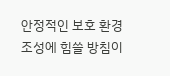안정적인 보호 환경 조성에 힘쓸 방침이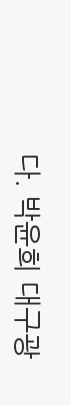다. 박윤희 대구광